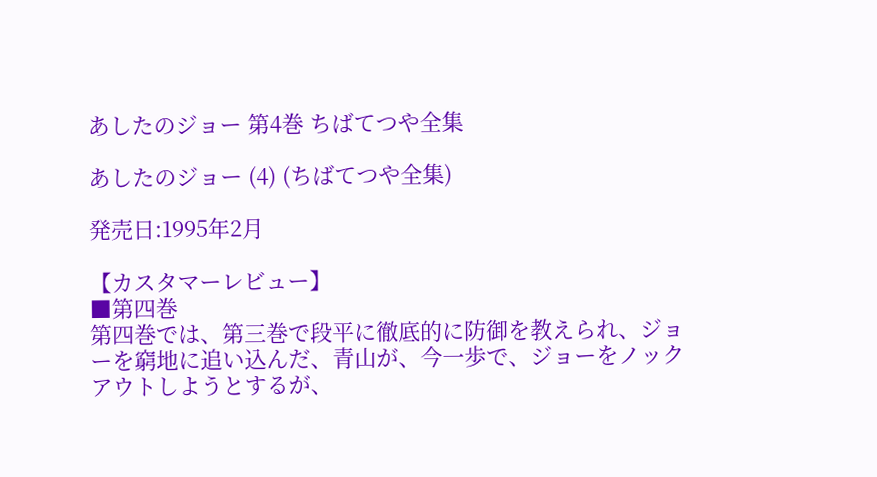あしたのジョー 第4巻 ちばてつや全集

あしたのジョー (4) (ちばてつや全集)

発売日:1995年2月

【カスタマーレビュー】
■第四巻
第四巻では、第三巻で段平に徹底的に防御を教えられ、ジョーを窮地に追い込んだ、青山が、今一歩で、ジョーをノックアウトしようとするが、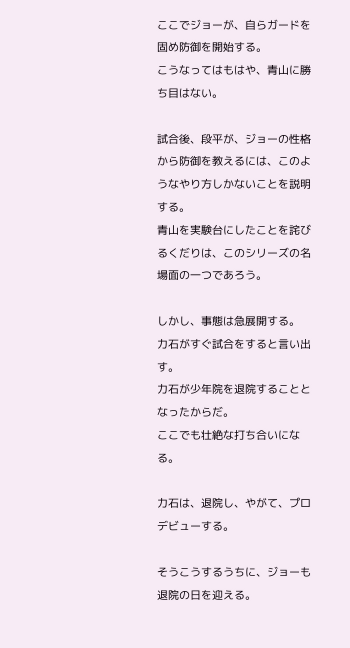ここでジョーが、自らガードを固め防御を開始する。
こうなってはもはや、青山に勝ち目はない。

試合後、段平が、ジョーの性格から防御を教えるには、このようなやり方しかないことを説明する。
青山を実験台にしたことを詫びるくだりは、このシリーズの名場面の一つであろう。

しかし、事態は急展開する。
力石がすぐ試合をすると言い出す。
力石が少年院を退院することとなったからだ。
ここでも壮絶な打ち合いになる。

力石は、退院し、やがて、プロデビューする。

そうこうするうちに、ジョーも退院の日を迎える。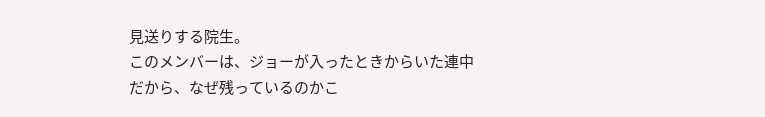見送りする院生。
このメンバーは、ジョーが入ったときからいた連中だから、なぜ残っているのかこ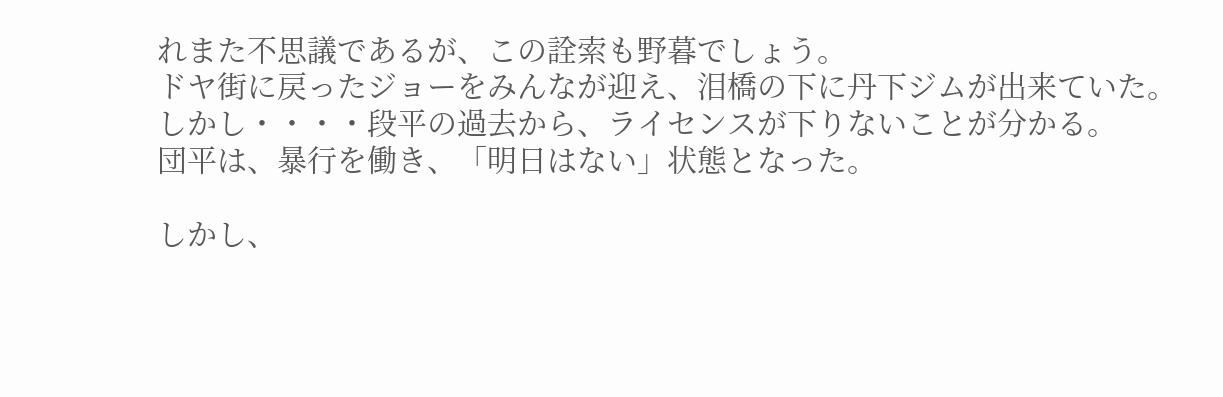れまた不思議であるが、この詮索も野暮でしょう。
ドヤ街に戻ったジョーをみんなが迎え、泪橋の下に丹下ジムが出来ていた。
しかし・・・・段平の過去から、ライセンスが下りないことが分かる。
団平は、暴行を働き、「明日はない」状態となった。

しかし、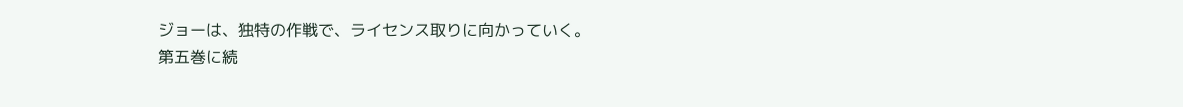ジョーは、独特の作戦で、ライセンス取りに向かっていく。
第五巻に続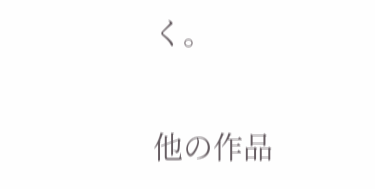く。

他の作品